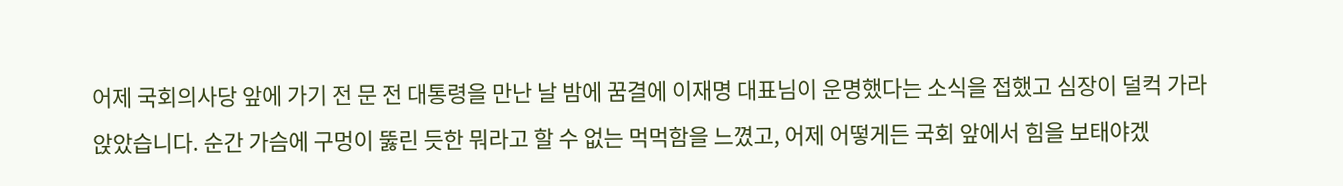어제 국회의사당 앞에 가기 전 문 전 대통령을 만난 날 밤에 꿈결에 이재명 대표님이 운명했다는 소식을 접했고 심장이 덜컥 가라앉았습니다. 순간 가슴에 구멍이 뚫린 듯한 뭐라고 할 수 없는 먹먹함을 느꼈고, 어제 어떻게든 국회 앞에서 힘을 보태야겠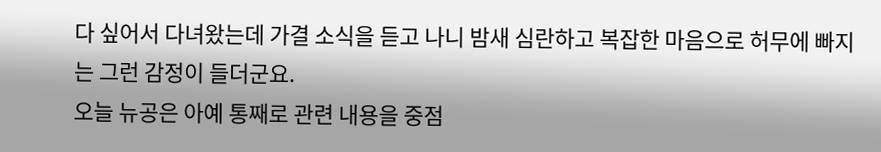다 싶어서 다녀왔는데 가결 소식을 듣고 나니 밤새 심란하고 복잡한 마음으로 허무에 빠지는 그런 감정이 들더군요.
오늘 뉴공은 아예 통째로 관련 내용을 중점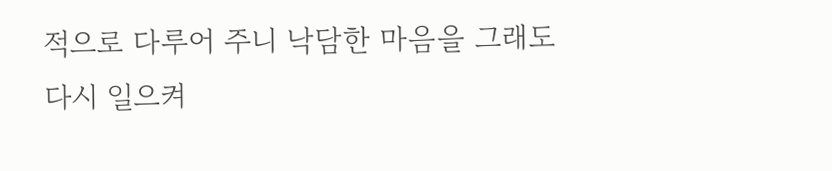적으로 다루어 주니 낙담한 마음을 그래도 다시 일으켜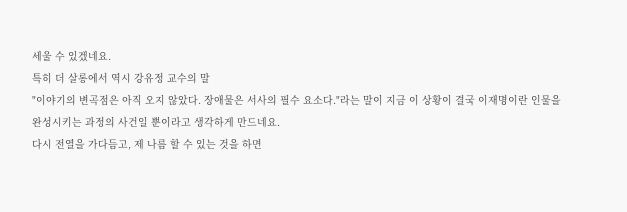세울 수 있겠네요.
특히 더 살롱에서 역시 강유정 교수의 말
"이야기의 변곡점은 아직 오지 않았다. 장애물은 서사의 필수 요소다."라는 말이 지금 이 상황이 결국 이재명이란 인물을
완성시키는 과정의 사건일 뿐이라고 생각하게 만드네요.
다시 전열을 가다듬고, 제 나름 할 수 있는 것을 하면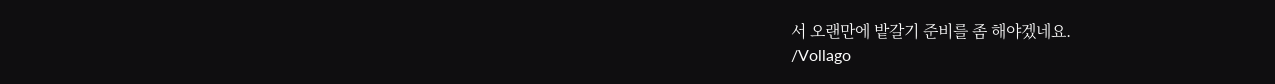서 오랜만에 밭갈기 준비를 좀 해야겠네요.
/Vollago